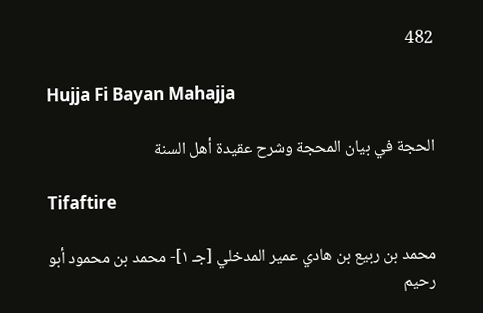482

Hujja Fi Bayan Mahajja

الحجة في بيان المحجة وشرح عقيدة أهل السنة

Tifaftire

محمد بن ربيع بن هادي عمير المدخلي [جـ ١]- محمد بن محمود أبو رحيم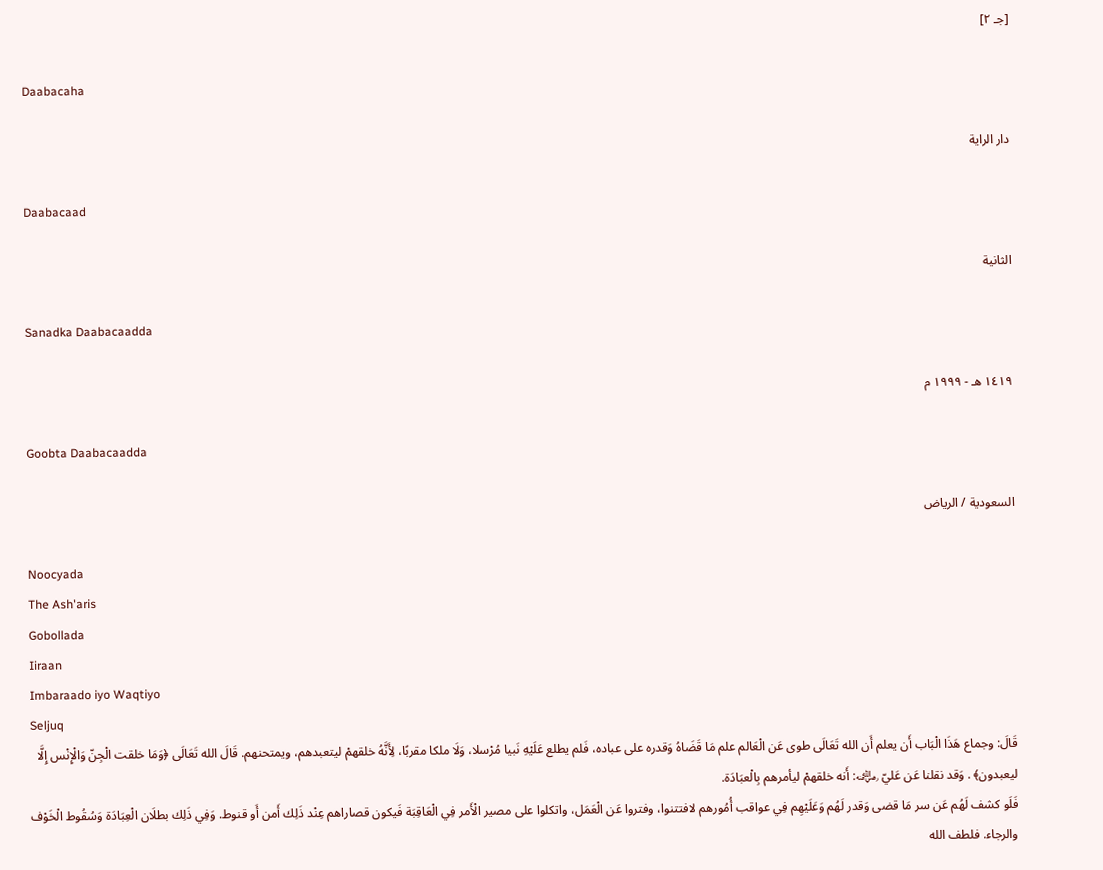[جـ ٢]

Daabacaha

دار الراية

Daabacaad

الثانية

Sanadka Daabacaadda

١٤١٩ هـ - ١٩٩٩ م

Goobta Daabacaadda

السعودية / الرياض

Noocyada
The Ash'aris
Gobollada
Iiraan
Imbaraado iyo Waqtiyo
Seljuq
قَالَ: وجماع هَذَا الْبَاب أَن يعلم أَن الله تَعَالَى طوى عَن الْعَالم علم مَا قَضَاهُ وَقدره على عباده، فَلم يطلع عَلَيْهِ نَبيا مُرْسلا، وَلَا ملكا مقربًا، لِأَنَّهُ خلقهمْ ليتعبدهم، ويمتحنهم. قَالَ الله تَعَالَى ﴿وَمَا خلقت الْجِنّ وَالْإِنْس إِلَّا ليعبدون﴾ . وَقد نقلنا عَن عَليّ ﵁: أَنه خلقهمْ ليأمرهم بِالْعبَادَة.
فَلَو كشف لَهُم عَن سر مَا قضى وَقدر لَهُم وَعَلَيْهِم فِي عواقب أُمُورهم لافتتنوا، وفتروا عَن الْعَمَل، واتكلوا على مصير الْأَمر فِي الْعَاقِبَة فَيكون قصاراهم عِنْد ذَلِك أَمن أَو قنوط. وَفِي ذَلِك بطلَان الْعِبَادَة وَسُقُوط الْخَوْف والرجاء. فلطف الله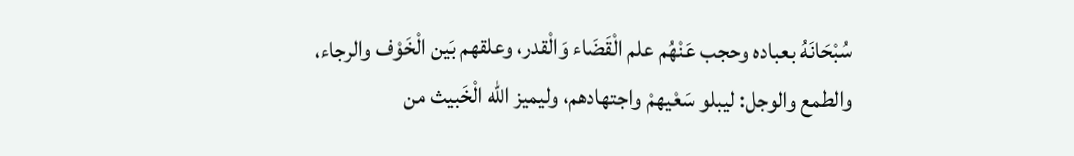سُبْحَانَهُ بعباده وحجب عَنْهُم علم الْقَضَاء وَالْقدر، وعلقهم بَين الْخَوْف والرجاء، والطمع والوجل: ليبلو سَعْيهمْ واجتهادهم، وليميز الله الْخَبيث من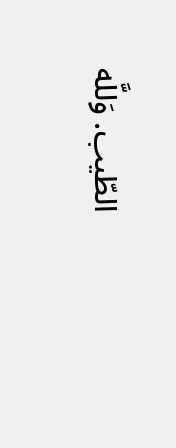الطّيب. وَللَّه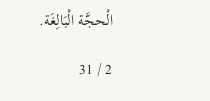الْحجَّة الْبَالِغَة.

2 / 31